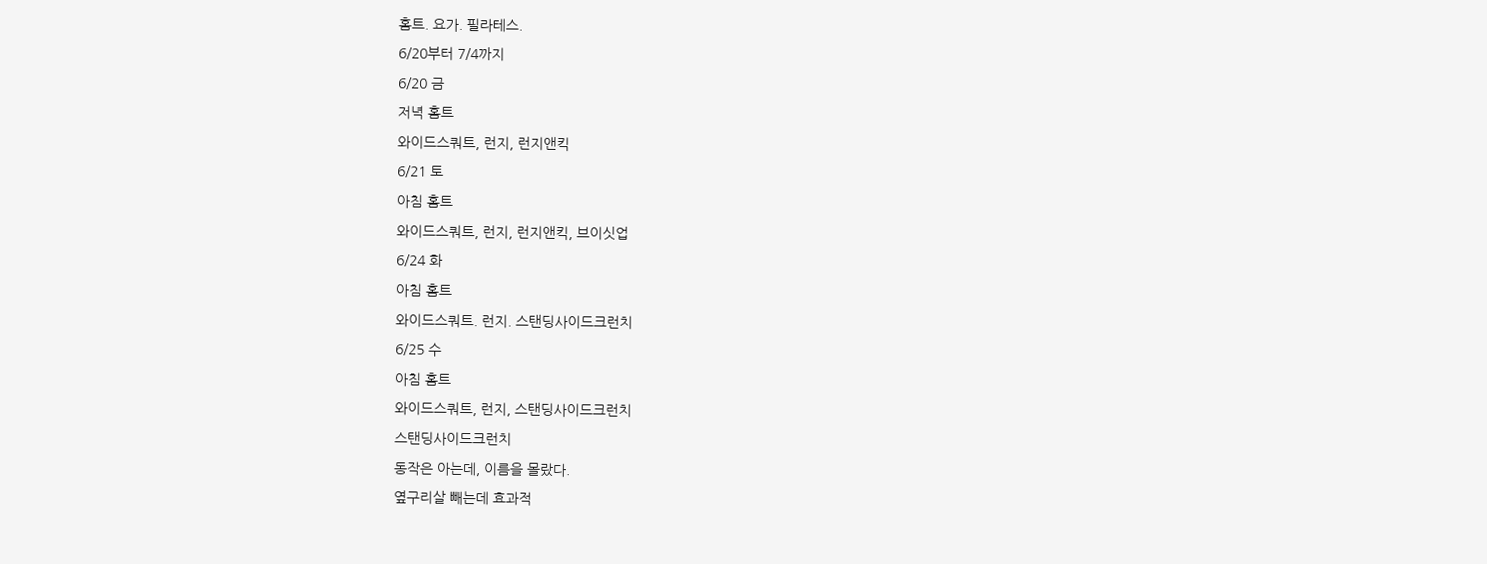홈트. 요가. 필라테스.
6/20부터 7/4까지
6/20 금
저녁 홈트
와이드스쿼트, 런지, 런지앤킥
6/21 토
아침 홈트
와이드스쿼트, 런지, 런지앤킥, 브이싯업
6/24 화
아침 홈트
와이드스쿼트. 런지. 스탠딩사이드크런치
6/25 수
아침 홈트
와이드스쿼트, 런지, 스탠딩사이드크런치
스탠딩사이드크런치
동작은 아는데, 이름을 몰랐다.
옆구리살 빼는데 효과적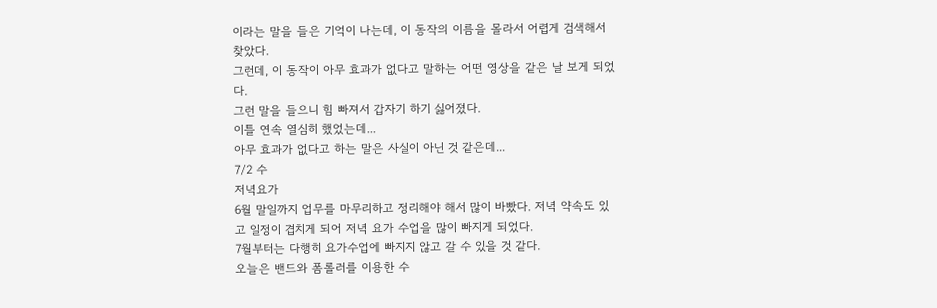이라는 말을 들은 기억이 나는데, 이 동작의 이름을 몰라서 어렵게 검색해서 찾았다.
그런데, 이 동작이 아무 효과가 없다고 말하는 어떤 영상을 같은 날 보게 되었다.
그런 말을 들으니 힘 빠져서 갑자기 하기 싫어졌다.
이틀 연속 열심히 했었는데...
아무 효과가 없다고 하는 말은 사실이 아닌 것 같은데...
7/2 수
저녁요가
6월 말일까지 업무를 마무리하고 정리해야 해서 많이 바빴다. 저녁 약속도 있고 일정이 겹치게 되어 저녁 요가 수업을 많이 빠지게 되었다.
7월부터는 다행히 요가수업에 빠지지 않고 갈 수 있을 것 같다.
오늘은 밴드와 폼롤러를 이용한 수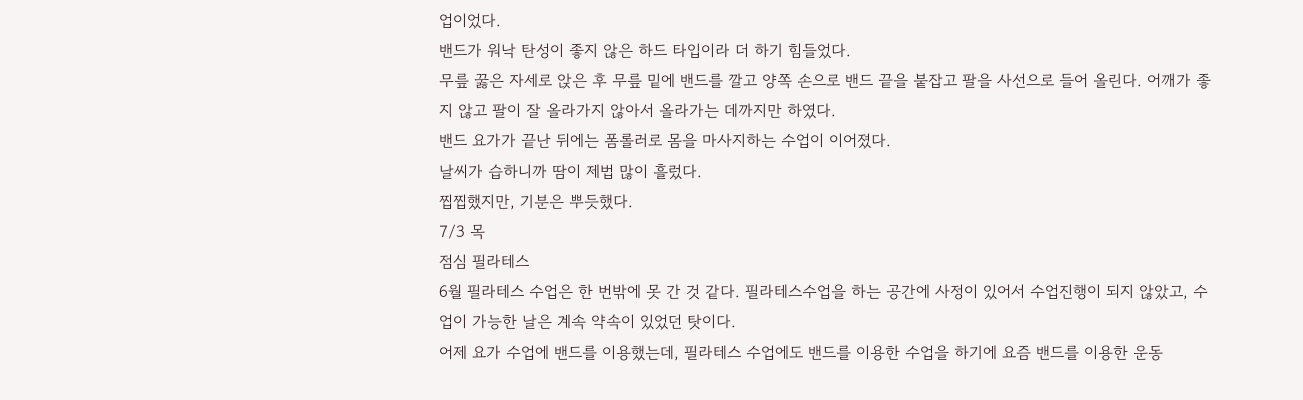업이었다.
밴드가 워낙 탄성이 좋지 않은 하드 타입이라 더 하기 힘들었다.
무릎 꿇은 자세로 앉은 후 무릎 밑에 밴드를 깔고 양쪽 손으로 밴드 끝을 붙잡고 팔을 사선으로 들어 올린다. 어깨가 좋지 않고 팔이 잘 올라가지 않아서 올라가는 데까지만 하였다.
밴드 요가가 끝난 뒤에는 폼롤러로 몸을 마사지하는 수업이 이어졌다.
날씨가 습하니까 땀이 제법 많이 흘렀다.
찝찝했지만, 기분은 뿌듯했다.
7/3 목
점심 필라테스
6월 필라테스 수업은 한 번밖에 못 간 것 같다. 필라테스수업을 하는 공간에 사정이 있어서 수업진행이 되지 않았고, 수업이 가능한 날은 계속 약속이 있었던 탓이다.
어제 요가 수업에 밴드를 이용했는데, 필라테스 수업에도 밴드를 이용한 수업을 하기에 요즘 밴드를 이용한 운동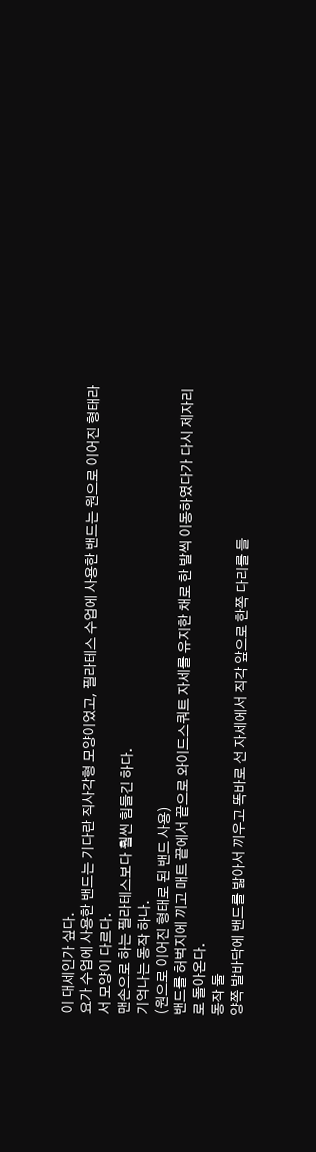이 대세인가 싶다.
요가 수업에 사용한 밴드는 기다란 직사각형 모양이었고, 필라테스 수업에 사용한 밴드는 원으로 이어진 형태라서 모양이 다르다.
맨손으로 하는 필라테스보다 훨씬 힘들긴 하다.
기억나는 동작 하나.
(원으로 이어진 형태로 된 밴드 사용)
밴드를 허벅지에 끼고 매트 끝에서 끝으로 와이드스쿼트 자세를 유지한 채로 한 발씩 이동하였다가 다시 제자리로 돌아온다.
동작 둘
양쪽 발바닥에 밴드를 밟아서 끼우고 똑바로 선 자세에서 직각 앞으로 한쪽 다리를 들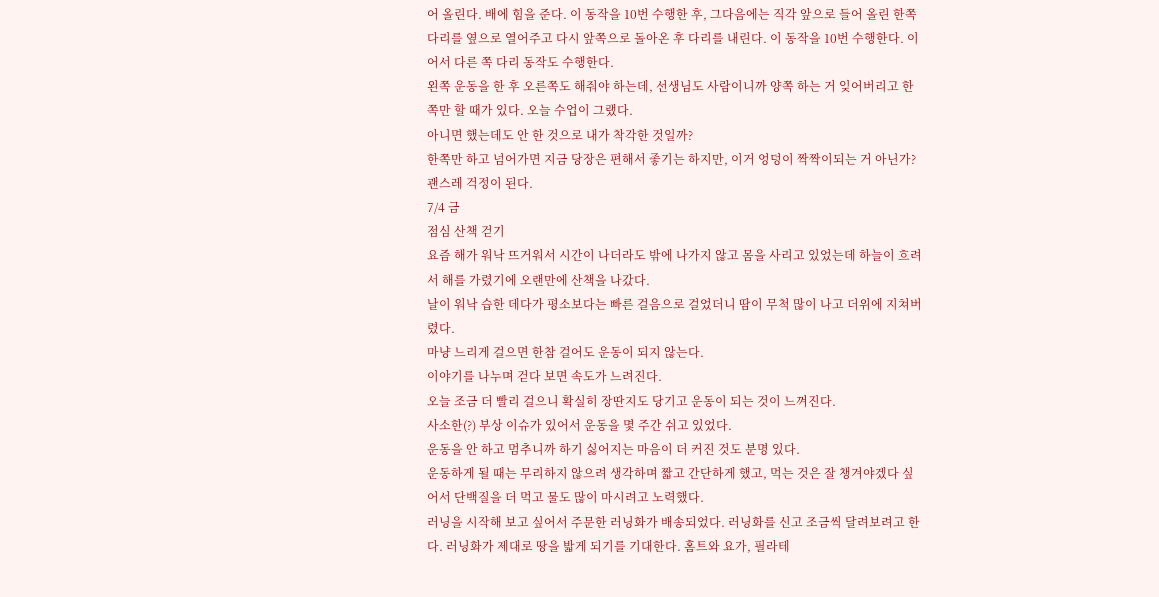어 올린다. 배에 힘을 준다. 이 동작을 10번 수행한 후, 그다음에는 직각 앞으로 들어 올린 한쪽 다리를 옆으로 열어주고 다시 앞쪽으로 돌아온 후 다리를 내린다. 이 동작을 10번 수행한다. 이어서 다른 쪽 다리 동작도 수행한다.
왼쪽 운동을 한 후 오른쪽도 해줘야 하는데, 선생님도 사람이니까 양쪽 하는 거 잊어버리고 한쪽만 할 때가 있다. 오늘 수업이 그랬다.
아니면 했는데도 안 한 것으로 내가 착각한 것일까?
한쪽만 하고 넘어가면 지금 당장은 편해서 좋기는 하지만, 이거 엉덩이 짝짝이되는 거 아닌가?
괜스레 걱정이 된다.
7/4 금
점심 산책 걷기
요즘 해가 워낙 뜨거워서 시간이 나더라도 밖에 나가지 않고 몸을 사리고 있었는데 하늘이 흐려서 해를 가렸기에 오랜만에 산책을 나갔다.
날이 워낙 습한 데다가 평소보다는 빠른 걸음으로 걸었더니 땀이 무척 많이 나고 더위에 지쳐버렸다.
마냥 느리게 걸으면 한참 걸어도 운동이 되지 않는다.
이야기를 나누며 걷다 보면 속도가 느려진다.
오늘 조금 더 빨리 걸으니 확실히 장딴지도 당기고 운동이 되는 것이 느껴진다.
사소한(?) 부상 이슈가 있어서 운동을 몇 주간 쉬고 있었다.
운동을 안 하고 멈추니까 하기 싫어지는 마음이 더 커진 것도 분명 있다.
운동하게 될 때는 무리하지 않으려 생각하며 짧고 간단하게 했고, 먹는 것은 잘 챙겨야겠다 싶어서 단백질을 더 먹고 물도 많이 마시려고 노력했다.
러닝을 시작해 보고 싶어서 주문한 러닝화가 배송되었다. 러닝화를 신고 조금씩 달려보려고 한다. 러닝화가 제대로 땅을 밟게 되기를 기대한다. 홈트와 요가, 필라테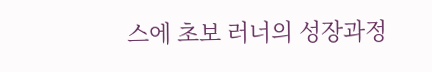스에 초보 러너의 성장과정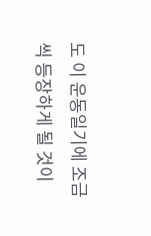도 이 운동일기에 조금씩 등장하게 될 것이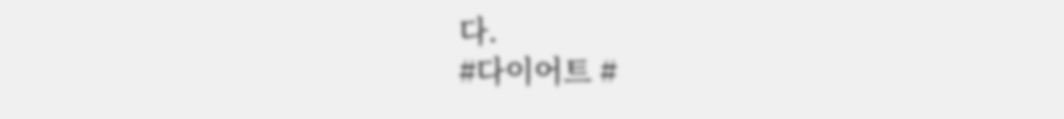다.
#다이어트 #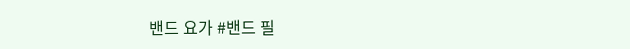밴드 요가 #밴드 필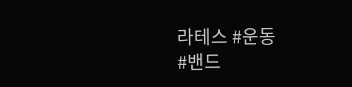라테스 #운동
#밴드